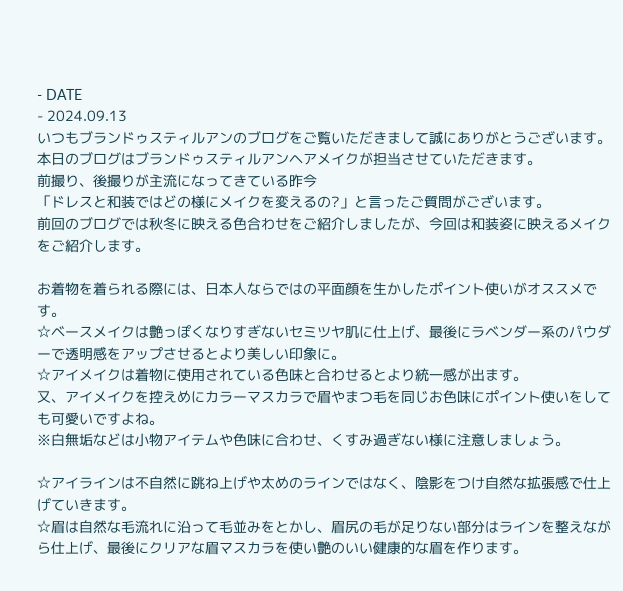- DATE
- 2024.09.13
いつもブランドゥスティルアンのブログをご覧いただきまして誠にありがとうございます。
本日のブログはブランドゥスティルアンヘアメイクが担当させていただきます。
前撮り、後撮りが主流になってきている昨今
「ドレスと和装ではどの様にメイクを変えるの?」と言ったご質問がございます。
前回のブログでは秋冬に映える色合わせをご紹介しましたが、今回は和装姿に映えるメイクをご紹介します。

お着物を着られる際には、日本人ならではの平面顔を生かしたポイント使いがオススメです。
☆ベースメイクは艶っぽくなりすぎないセミツヤ肌に仕上げ、最後にラベンダー系のパウダーで透明感をアップさせるとより美しい印象に。
☆アイメイクは着物に使用されている色味と合わせるとより統一感が出ます。
又、アイメイクを控えめにカラーマスカラで眉やまつ毛を同じお色味にポイント使いをしても可愛いですよね。
※白無垢などは小物アイテムや色味に合わせ、くすみ過ぎない様に注意しましょう。

☆アイラインは不自然に跳ね上げや太めのラインではなく、陰影をつけ自然な拡張感で仕上げていきます。
☆眉は自然な毛流れに沿って毛並みをとかし、眉尻の毛が足りない部分はラインを整えながら仕上げ、最後にクリアな眉マスカラを使い艶のいい健康的な眉を作ります。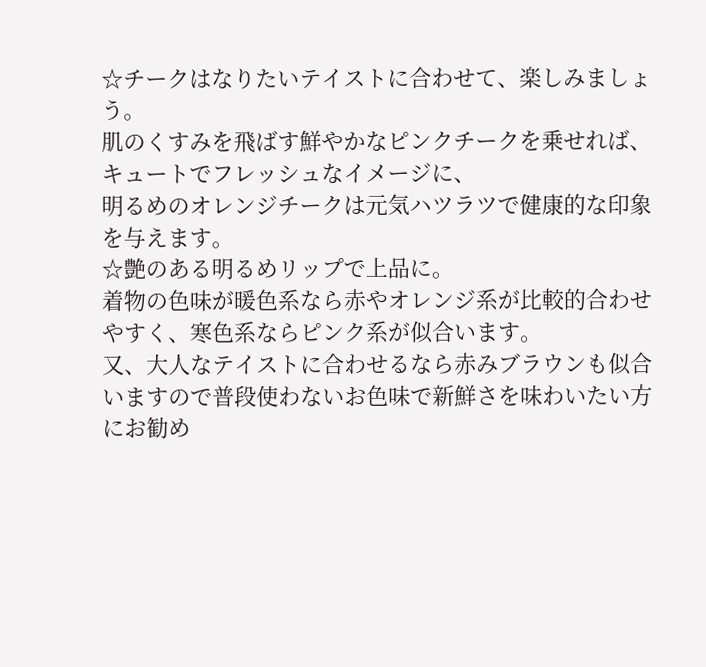☆チークはなりたいテイストに合わせて、楽しみましょう。
肌のくすみを飛ばす鮮やかなピンクチークを乗せれば、キュートでフレッシュなイメージに、
明るめのオレンジチークは元気ハツラツで健康的な印象を与えます。
☆艶のある明るめリップで上品に。
着物の色味が暖色系なら赤やオレンジ系が比較的合わせやすく、寒色系ならピンク系が似合います。
又、大人なテイストに合わせるなら赤みブラウンも似合いますので普段使わないお色味で新鮮さを味わいたい方にお勧め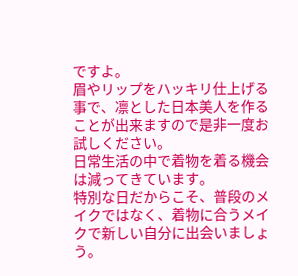ですよ。
眉やリップをハッキリ仕上げる事で、凛とした日本美人を作ることが出来ますので是非一度お試しください。
日常生活の中で着物を着る機会は減ってきています。
特別な日だからこそ、普段のメイクではなく、着物に合うメイクで新しい自分に出会いましょう。